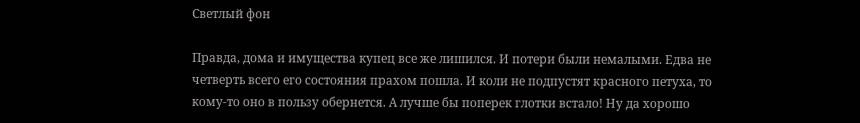Светлый фон

Правда, дома и имущества купец все же лишился. И потери были немалыми. Едва не четверть всего его состояния прахом пошла. И коли не подпустят красного петуха, то кому-то оно в пользу обернется. А лучше бы поперек глотки встало! Ну да хорошо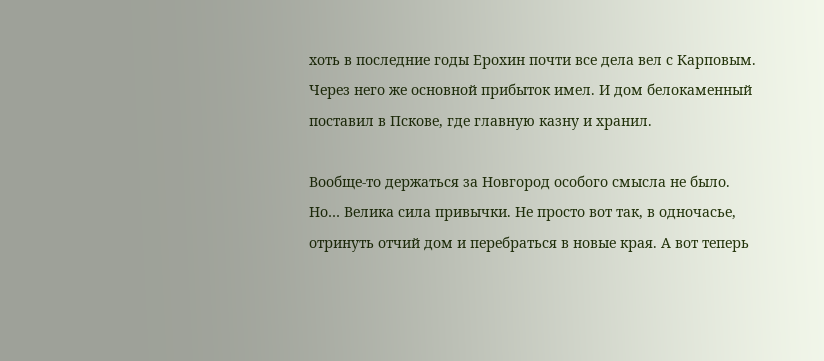хоть в последние годы Ерохин почти все дела вел с Карповым. Через него же основной прибыток имел. И дом белокаменный поставил в Пскове, где главную казну и хранил.

Вообще-то держаться за Новгород особого смысла не было. Но… Велика сила привычки. Не просто вот так, в одночасье, отринуть отчий дом и перебраться в новые края. А вот теперь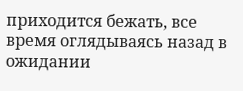приходится бежать, все время оглядываясь назад в ожидании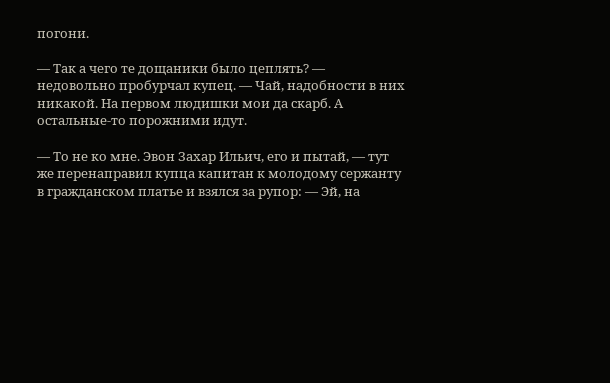погони.

— Так а чего те дощаники было цеплять? — недовольно пробурчал купец. — Чай, надобности в них никакой. На первом людишки мои да скарб. А остальные-то порожними идут.

— То не ко мне. Эвон Захар Ильич, его и пытай, — тут же перенаправил купца капитан к молодому сержанту в гражданском платье и взялся за рупор: — Эй, на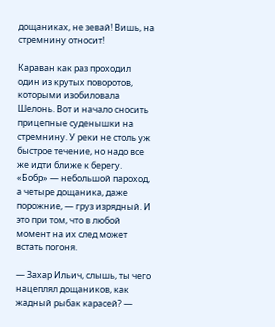дощаниках, не зевай! Вишь, на стремнину относит!

Караван как раз проходил один из крутых поворотов, которыми изобиловала Шелонь. Вот и начало сносить прицепные суденышки на стремнину. У реки не столь уж быстрое течение, но надо все же идти ближе к берегу. «Бобр» — небольшой пароход, а четыре дощаника, даже порожние, — груз изрядный. И это при том, что в любой момент на их след может встать погоня.

— Захар Ильич, слышь, ты чего нацеплял дощаников, как жадный рыбак карасей? —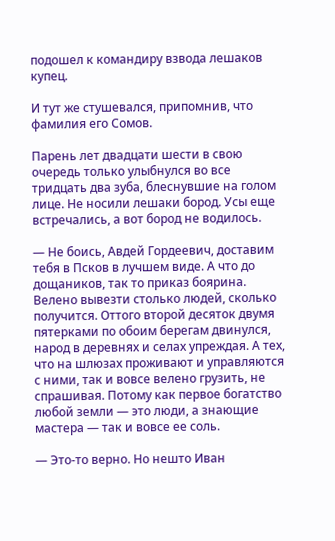подошел к командиру взвода лешаков купец.

И тут же стушевался, припомнив, что фамилия его Сомов.

Парень лет двадцати шести в свою очередь только улыбнулся во все тридцать два зуба, блеснувшие на голом лице. Не носили лешаки бород. Усы еще встречались, а вот бород не водилось.

— Не боись, Авдей Гордеевич, доставим тебя в Псков в лучшем виде. А что до дощаников, так то приказ боярина. Велено вывезти столько людей, сколько получится. Оттого второй десяток двумя пятерками по обоим берегам двинулся, народ в деревнях и селах упреждая. А тех, что на шлюзах проживают и управляются с ними, так и вовсе велено грузить, не спрашивая. Потому как первое богатство любой земли — это люди, а знающие мастера — так и вовсе ее соль.

— Это-то верно. Но нешто Иван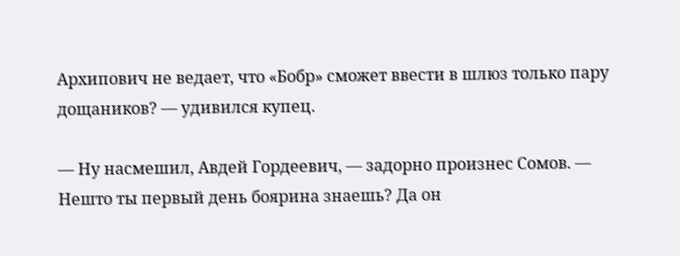Архипович не ведает, что «Бобр» сможет ввести в шлюз только пару дощаников? — удивился купец.

— Ну насмешил, Авдей Гордеевич, — задорно произнес Сомов. — Нешто ты первый день боярина знаешь? Да он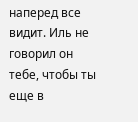наперед все видит. Иль не говорил он тебе, чтобы ты еще в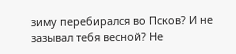зиму перебирался во Псков? И не зазывал тебя весной? Не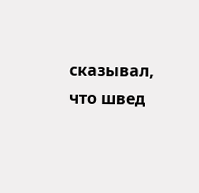сказывал, что швед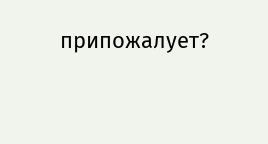припожалует?